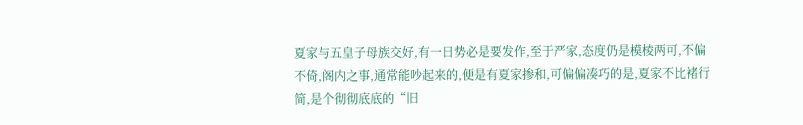夏家与五皇子母族交好,有一日势必是要发作,至于严家,态度仍是模棱两可,不偏不倚,阁内之事,通常能吵起来的,便是有夏家掺和,可偏偏凑巧的是,夏家不比褚行简,是个彻彻底底的“旧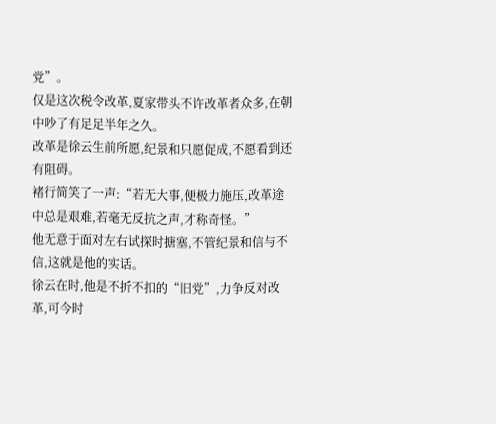党”。
仅是这次税令改革,夏家带头不许改革者众多,在朝中吵了有足足半年之久。
改革是徐云生前所愿,纪景和只愿促成,不愿看到还有阻碍。
褚行简笑了一声:“若无大事,便极力施压,改革途中总是艰难,若毫无反抗之声,才称奇怪。”
他无意于面对左右试探时搪塞,不管纪景和信与不信,这就是他的实话。
徐云在时,他是不折不扣的“旧党”,力争反对改革,可今时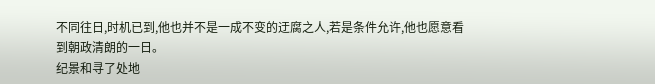不同往日,时机已到,他也并不是一成不变的迂腐之人,若是条件允许,他也愿意看到朝政清朗的一日。
纪景和寻了处地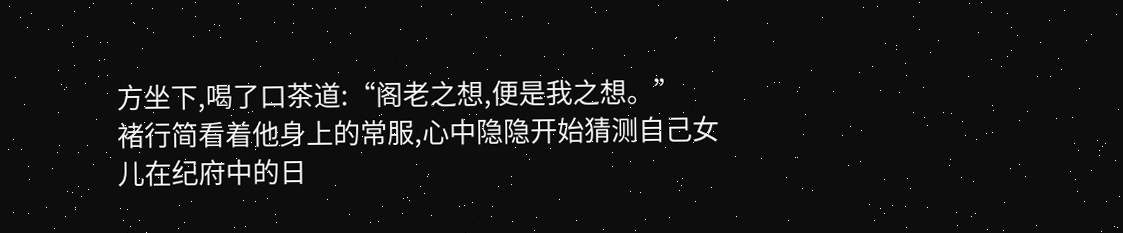方坐下,喝了口茶道:“阁老之想,便是我之想。”
褚行简看着他身上的常服,心中隐隐开始猜测自己女儿在纪府中的日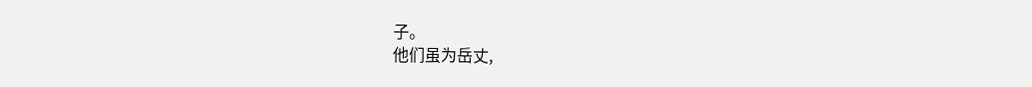子。
他们虽为岳丈,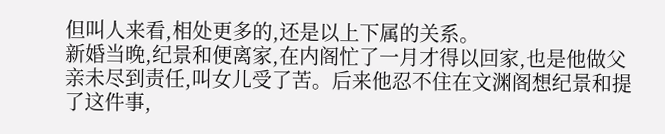但叫人来看,相处更多的,还是以上下属的关系。
新婚当晚,纪景和便离家,在内阁忙了一月才得以回家,也是他做父亲未尽到责任,叫女儿受了苦。后来他忍不住在文渊阁想纪景和提了这件事,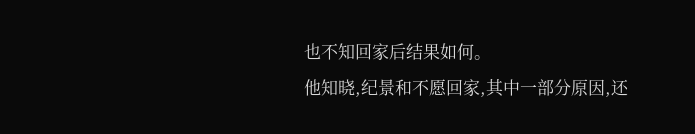也不知回家后结果如何。
他知晓,纪景和不愿回家,其中一部分原因,还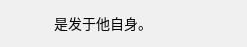是发于他自身。